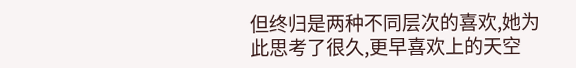但终归是两种不同层次的喜欢,她为此思考了很久,更早喜欢上的天空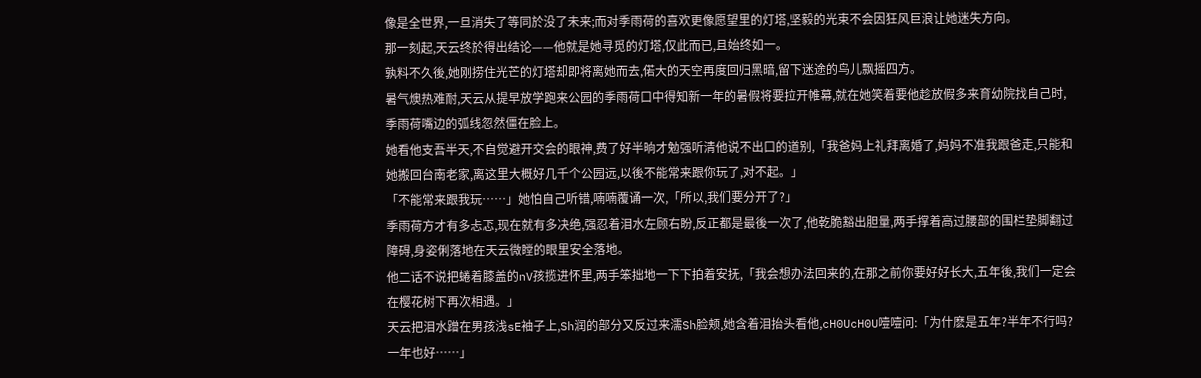像是全世界,一旦消失了等同於没了未来;而对季雨荷的喜欢更像愿望里的灯塔,坚毅的光束不会因狂风巨浪让她迷失方向。
那一刻起,天云终於得出结论——他就是她寻觅的灯塔,仅此而已,且始终如一。
孰料不久後,她刚捞住光芒的灯塔却即将离她而去,偌大的天空再度回归黑暗,留下迷途的鸟儿飘摇四方。
暑气燠热难耐,天云从提早放学跑来公园的季雨荷口中得知新一年的暑假将要拉开帷幕,就在她笑着要他趁放假多来育幼院找自己时,季雨荷嘴边的弧线忽然僵在脸上。
她看他支吾半天,不自觉避开交会的眼神,费了好半晌才勉强听清他说不出口的道别,「我爸妈上礼拜离婚了,妈妈不准我跟爸走,只能和她搬回台南老家,离这里大概好几千个公园远,以後不能常来跟你玩了,对不起。」
「不能常来跟我玩……」她怕自己听错,喃喃覆诵一次,「所以,我们要分开了?」
季雨荷方才有多忐忑,现在就有多决绝,强忍着泪水左顾右盼,反正都是最後一次了,他乾脆豁出胆量,两手撑着高过腰部的围栏垫脚翻过障碍,身姿俐落地在天云微瞠的眼里安全落地。
他二话不说把蜷着膝盖的nV孩揽进怀里,两手笨拙地一下下拍着安抚,「我会想办法回来的,在那之前你要好好长大,五年後,我们一定会在樱花树下再次相遇。」
天云把泪水蹭在男孩浅sE袖子上,Sh润的部分又反过来濡Sh脸颊,她含着泪抬头看他,cH0UcH0U噎噎问:「为什麽是五年?半年不行吗?一年也好……」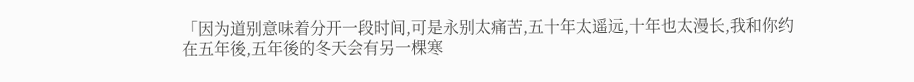「因为道别意味着分开一段时间,可是永别太痛苦,五十年太遥远,十年也太漫长,我和你约在五年後,五年後的冬天会有另一棵寒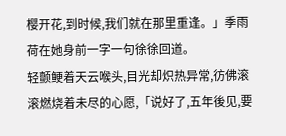樱开花,到时候,我们就在那里重逢。」季雨荷在她身前一字一句徐徐回道。
轻颤鲠着天云喉头,目光却炽热异常,彷佛滚滚燃烧着未尽的心愿,「说好了,五年後见,要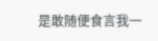是敢随便食言我一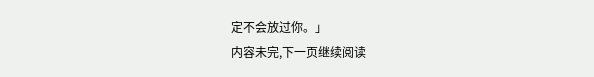定不会放过你。」
内容未完,下一页继续阅读